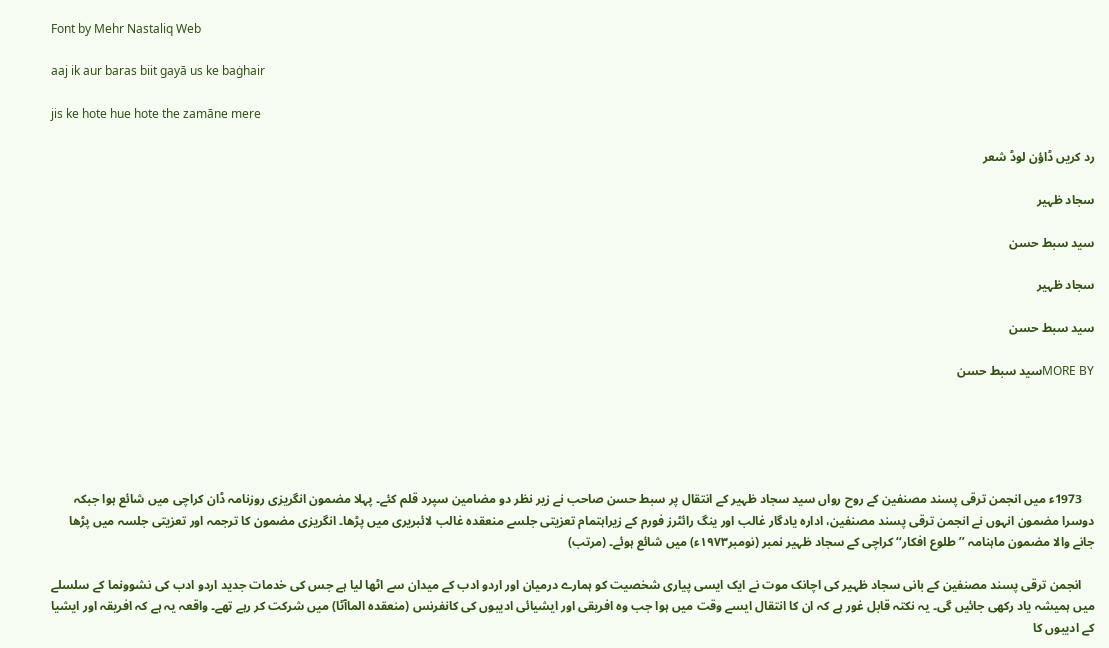Font by Mehr Nastaliq Web

aaj ik aur baras biit gayā us ke baġhair

jis ke hote hue hote the zamāne mere

رد کریں ڈاؤن لوڈ شعر

سجاد ظہیر

سید سبط حسن

سجاد ظہیر

سید سبط حسن

MORE BYسید سبط حسن





    1973ء میں انجمن ترقی پسند مصنفین کے روح رواں سید سجاد ظہیر کے انتقال پر سبط حسن صاحب نے زیر نظر دو مضامین سپرد قلم کئے۔ پہلا مضمون انگریزی روزنامہ ڈان کراچی میں شائع ہوا جبکہ دوسرا مضمون انہوں نے انجمن ترقی پسند مصنفین، ادارہ یادگار غالب اور ینگ رائٹرز فورم کے زیراہتمام تعزیتی جلسے منعقدہ غالب لائبریری میں پڑھا۔ انگریزی مضمون کا ترجمہ اور تعزیتی جلسہ میں پڑھا جانے والا مضمون ماہنامہ ’’طلوع افکار‘‘ کراچی کے سجاد ظہیر نمبر (نومبر۱۹۷۳ء) میں شائع ہوئے۔ (مرتب)

    انجمن ترقی پسند مصنفین کے بانی سجاد ظہیر کی اچانک موت نے ایک ایسی پیاری شخصیت کو ہمارے درمیان اور اردو ادب کے میدان سے اٹھا لیا ہے جس کی خدمات جدید اردو ادب کی نشوونما کے سلسلے میں ہمیشہ یاد رکھی جائیں گی۔ یہ نکتہ قابل غور ہے کہ ان کا انتقال ایسے وقت میں ہوا جب وہ افریقی اور ایشیائی ادیبوں کی کانفرنس (منعقدہ الماآٹا) میں شرکت کر رہے تھے۔ واقعہ یہ ہے کہ افریقہ اور ایشیا کے ادیبوں کا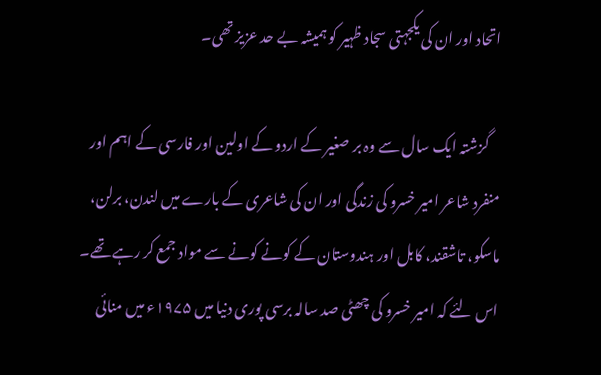اتحاد اور ان کی یکجہتی سجاد ظہیر کو ہمیشہ بے حد عزیز تھی۔

    گزشتہ ایک سال سے وہ بر صغیر کے اردو کے اولین اور فارسی کے اہم اور منفرد شاعر امیر خسرو کی زندگی اور ان کی شاعری کے بارے میں لندن، برلن، ماسکو، تاشقند، کابل اور ہندوستان کے کونے کونے سے مواد جمع کر رہے تھے۔ اس لئے کہ امیر خسرو کی چھٹی صد سالہ برسی پوری دنیا میں ۱۹۷۵ء میں منائی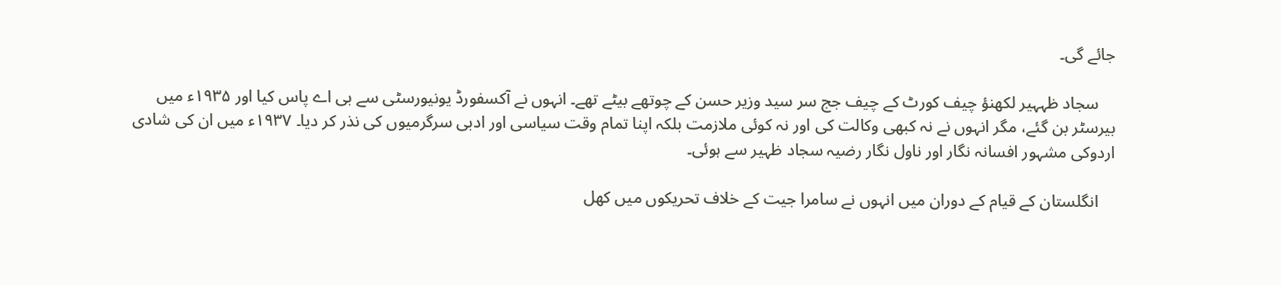جائے گی۔

    سجاد ظہہیر لکھنؤ چیف کورٹ کے چیف جج سر سید وزیر حسن کے چوتھے بیٹے تھے۔ انہوں نے آکسفورڈ یونیورسٹی سے بی اے پاس کیا اور ۱۹۳۵ء میں بیرسٹر بن گئے، مگر انہوں نے نہ کبھی وکالت کی اور نہ کوئی ملازمت بلکہ اپنا تمام وقت سیاسی اور ادبی سرگرمیوں کی نذر کر دیا۔ ۱۹۳۷ء میں ان کی شادی اردوکی مشہور افسانہ نگار اور ناول نگار رضیہ سجاد ظہیر سے ہوئی۔

    انگلستان کے قیام کے دوران میں انہوں نے سامرا جیت کے خلاف تحریکوں میں کھل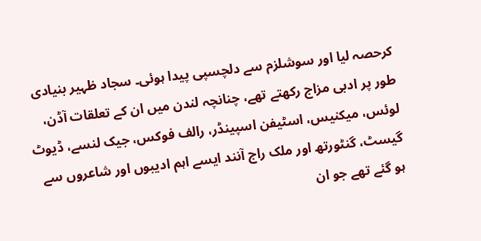کرحصہ لیا اور سوشلزم سے دلچسپی پیدا ہوئی۔ سجاد ظہیر بنیادی طور پر ادبی مزاج رکھتے تھے، چنانچہ لندن میں ان کے تعلقات آڈن، لوئس، میکنیس، اسٹیفن اسپینڈر، رالف فوکس، جیک لنسے، ڈیوٹ گیسٹ، گنٹورتھ اور ملک راج آنند ایسے اہم ادیبوں اور شاعروں سے ہو گئے تھے جو ان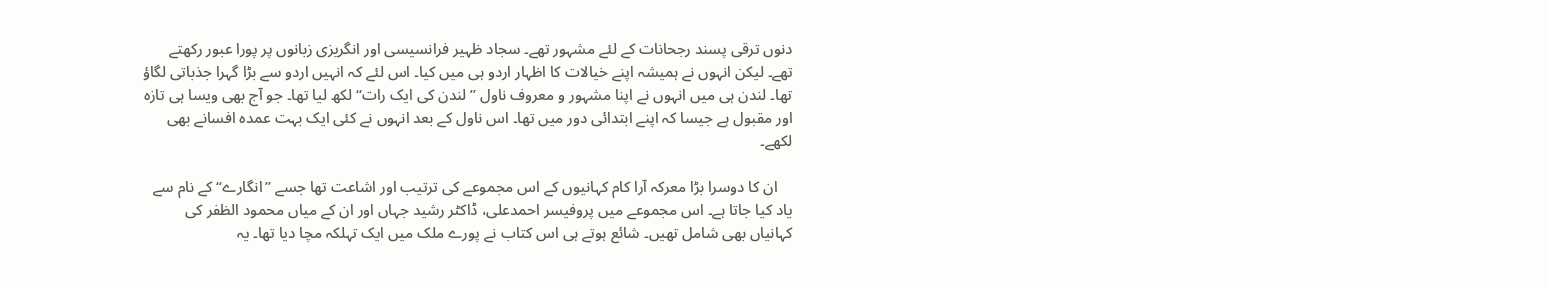دنوں ترقی پسند رجحانات کے لئے مشہور تھے۔ سجاد ظہیر فرانسیسی اور انگریزی زبانوں پر پورا عبور رکھتے تھے۔ لیکن انہوں نے ہمیشہ اپنے خیالات کا اظہار اردو ہی میں کیا۔ اس لئے کہ انہیں اردو سے بڑا گہرا جذباتی لگاؤ تھا۔ لندن ہی میں انہوں نے اپنا مشہور و معروف ناول ’’لندن کی ایک رات‘‘ لکھ لیا تھا۔ جو آج بھی ویسا ہی تازہ اور مقبول ہے جیسا کہ اپنے ابتدائی دور میں تھا۔ اس ناول کے بعد انہوں نے کئی ایک بہت عمدہ افسانے بھی لکھے۔

    ان کا دوسرا بڑا معرکہ آرا کام کہانیوں کے اس مجموعے کی ترتیب اور اشاعت تھا جسے ’’انگارے‘‘ کے نام سے یاد کیا جاتا ہے۔ اس مجموعے میں پروفیسر احمدعلی، ڈاکٹر رشید جہاں اور ان کے میاں محمود الظفر کی کہانیاں بھی شامل تھیں۔ شائع ہوتے ہی اس کتاب نے پورے ملک میں ایک تہلکہ مچا دیا تھا۔ یہ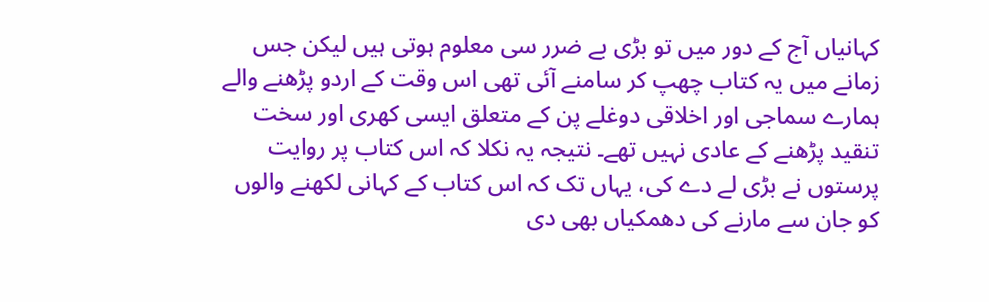کہانیاں آج کے دور میں تو بڑی بے ضرر سی معلوم ہوتی ہیں لیکن جس زمانے میں یہ کتاب چھپ کر سامنے آئی تھی اس وقت کے اردو پڑھنے والے ہمارے سماجی اور اخلاقی دوغلے پن کے متعلق ایسی کھری اور سخت تنقید پڑھنے کے عادی نہیں تھے۔ نتیجہ یہ نکلا کہ اس کتاب پر روایت پرستوں نے بڑی لے دے کی، یہاں تک کہ اس کتاب کے کہانی لکھنے والوں کو جان سے مارنے کی دھمکیاں بھی دی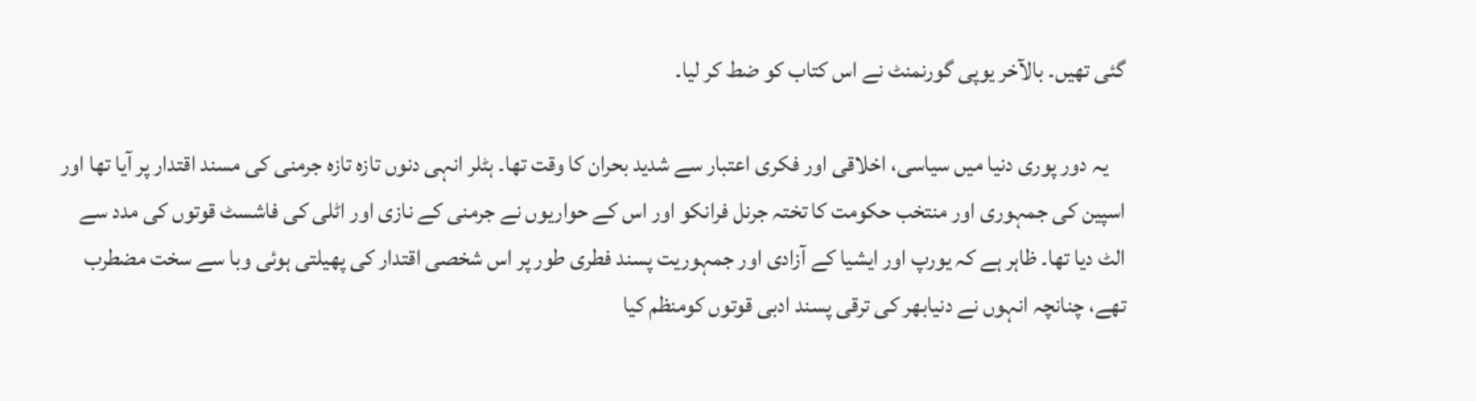گئی تھیں۔ بالآخر یوپی گورنمنٹ نے اس کتاب کو ضط کر لیا۔

    یہ دور پوری دنیا میں سیاسی، اخلاقی اور فکری اعتبار سے شدید بحران کا وقت تھا۔ ہٹلر انہی دنوں تازہ تازہ جرمنی کی مسند اقتدار پر آیا تھا اور اسپین کی جمہوری اور منتخب حکومت کا تختہ جرنل فرانکو اور اس کے حواریوں نے جرمنی کے نازی اور اٹلی کی فاشسٹ قوتوں کی مدد سے الٹ دیا تھا۔ ظاہر ہے کہ یورپ اور ایشیا کے آزادی اور جمہوریت پسند فطری طور پر اس شخصی اقتدار کی پھیلتی ہوئی وبا سے سخت مضطرب تھے، چنانچہ انہوں نے دنیابھر کی ترقی پسند ادبی قوتوں کومنظم کیا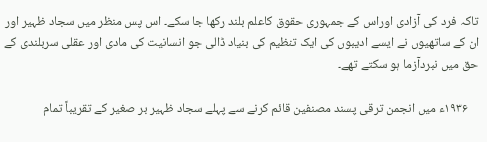تاکہ فرد کی آزادی اوراس کے جمہوری حقوق کاعلم بلند رکھا جا سکے۔ اس پس منظر میں سجاد ظہیر اور ان کے ساتھیوں نے ایسے ادیبوں کی ایک تنظیم کی بنیاد ڈالی جو انسانیت کی مادی اور عقلی سربلندی کے حق میں نبردآزما ہو سکتے تھے۔

    ۱۹۳۶ء میں انجمن ترقی پسند مصنفین قائم کرنے سے پہلے سجاد ظہیر بر صغیر کے تقریباً تمام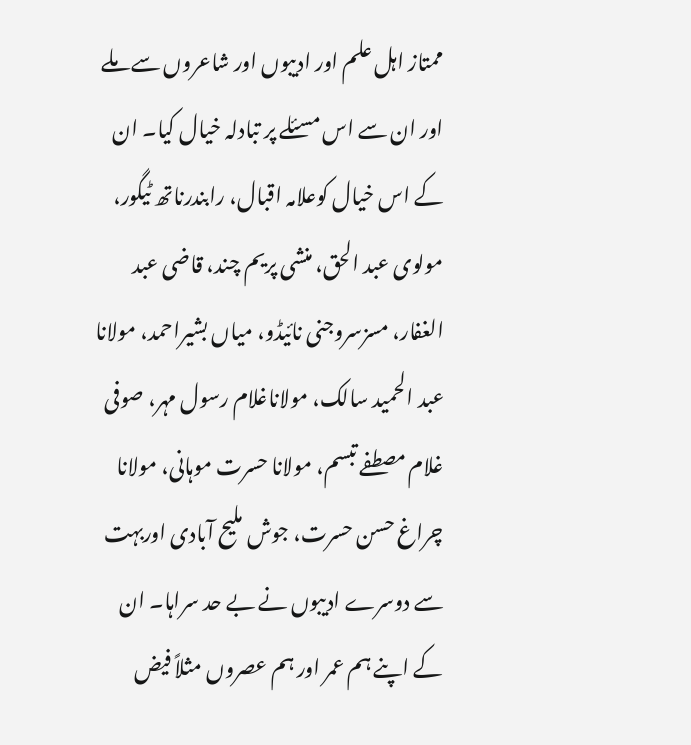ممتاز اہل علم اور ادیبوں اور شاعروں سے ملے اور ان سے اس مسئلے پر تبادلہ خیال کیا۔ ان کے اس خیال کوعلامہ اقبال، رابندرناتھ ٹیگور، مولوی عبد الحق، منشی پریم چند، قاضی عبد الغفار، مسزسروجنی نائیڈو، میاں بشیراحمد، مولانا عبد الحمید سالک، مولاناغلام رسول مہر، صوفی غلام مصطفے تبسم، مولانا حسرت موہانی، مولانا چراغ حسن حسرت، جوش ملیح آبادی اوربہت سے دوسرے ادیبوں نے بے حد سراہا۔ ان کے اپنے ہم عمر اور ہم عصروں مثلاً فیض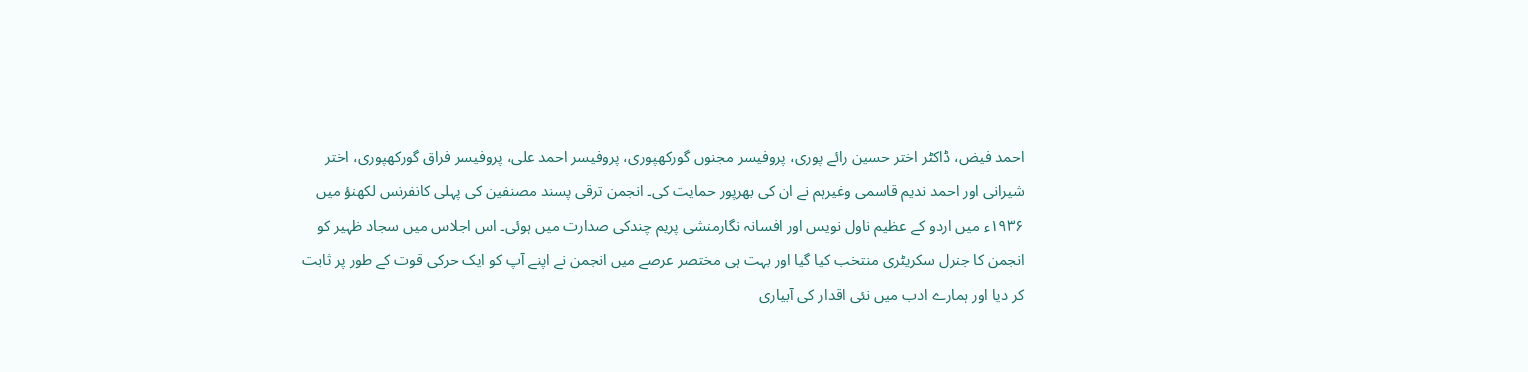احمد فیض، ڈاکٹر اختر حسین رائے پوری، پروفیسر مجنوں گورکھپوری، پروفیسر احمد علی، پروفیسر فراق گورکھپوری، اختر شیرانی اور احمد ندیم قاسمی وغیرہم نے ان کی بھرپور حمایت کی۔ انجمن ترقی پسند مصنفین کی پہلی کانفرنس لکھنؤ میں ۱۹۳۶ء میں اردو کے عظیم ناول نویس اور افسانہ نگارمنشی پریم چندکی صدارت میں ہوئی۔ اس اجلاس میں سجاد ظہیر کو انجمن کا جنرل سکریٹری منتخب کیا گیا اور بہت ہی مختصر عرصے میں انجمن نے اپنے آپ کو ایک حرکی قوت کے طور پر ثابت کر دیا اور ہمارے ادب میں نئی اقدار کی آبیاری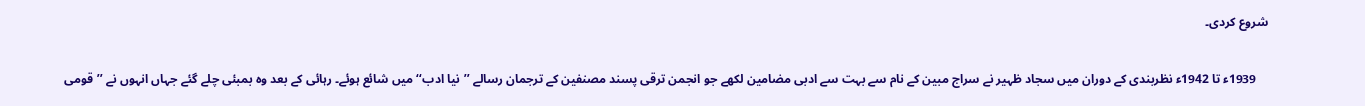شروع کردی۔

    1939ء تا 1942ء نظربندی کے دوران میں سجاد ظہیر نے سراج مبین کے نام سے بہت سے ادبی مضامین لکھے جو انجمن ترقی پسند مصنفین کے ترجمان رسالے ’’نیا ادب‘‘ میں شائع ہوئے۔ رہائی کے بعد وہ بمبئی چلے گئے جہاں انہوں نے ’’قومی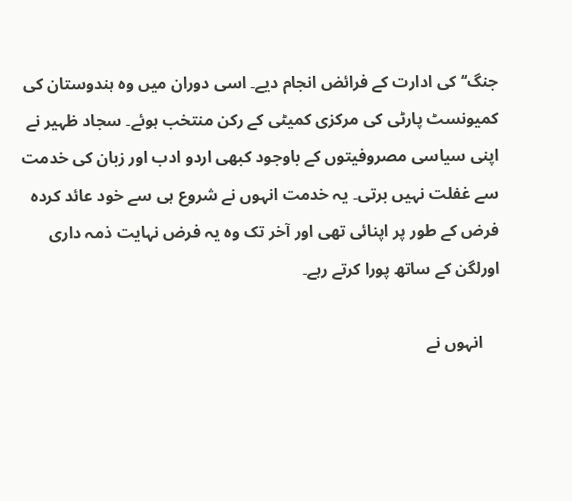جنگ‘‘ کی ادارت کے فرائض انجام دیے۔ اسی دوران میں وہ ہندوستان کی کمیونسٹ پارٹی کی مرکزی کمیٹی کے رکن منتخب ہوئے۔ سجاد ظہیر نے اپنی سیاسی مصروفیتوں کے باوجود کبھی اردو ادب اور زبان کی خدمت سے غفلت نہیں برتی۔ یہ خدمت انہوں نے شروع ہی سے خود عائد کردہ فرض کے طور پر اپنائی تھی اور آخر تک وہ یہ فرض نہایت ذمہ داری اورلگن کے ساتھ پورا کرتے رہے۔

    انہوں نے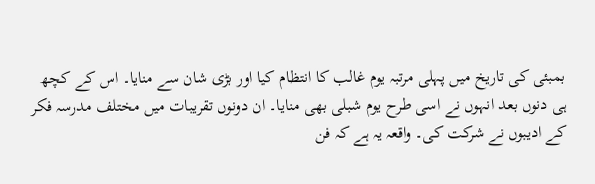بمبئی کی تاریخ میں پہلی مرتبہ یوم غالب کا انتظام کیا اور بڑی شان سے منایا۔ اس کے کچھ ہی دنوں بعد انہوں نے اسی طرح یوم شبلی بھی منایا۔ ان دونوں تقریبات میں مختلف مدرسہ فکر کے ادیبوں نے شرکت کی۔ واقعہ یہ ہے کہ فن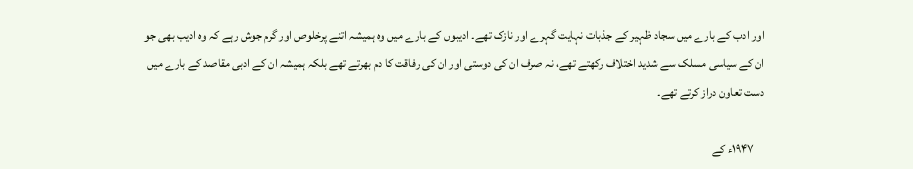اور ادب کے بارے میں سجاد ظہیر کے جذبات نہایت گہرے اور نازک تھے۔ ادیبوں کے بارے میں وہ ہمیشہ اتنے پرخلوص اور گرم جوش رہے کہ وہ ادیب بھی جو ان کے سیاسی مسلک سے شدید اختلاف رکھتے تھے، نہ صرف ان کی دوستی اور ان کی رفاقت کا دم بھرتے تھے بلکہ ہمیشہ ان کے ادبی مقاصد کے بارے میں دست تعاون دراز کرتے تھے۔

    ۱۹۴۷ء کے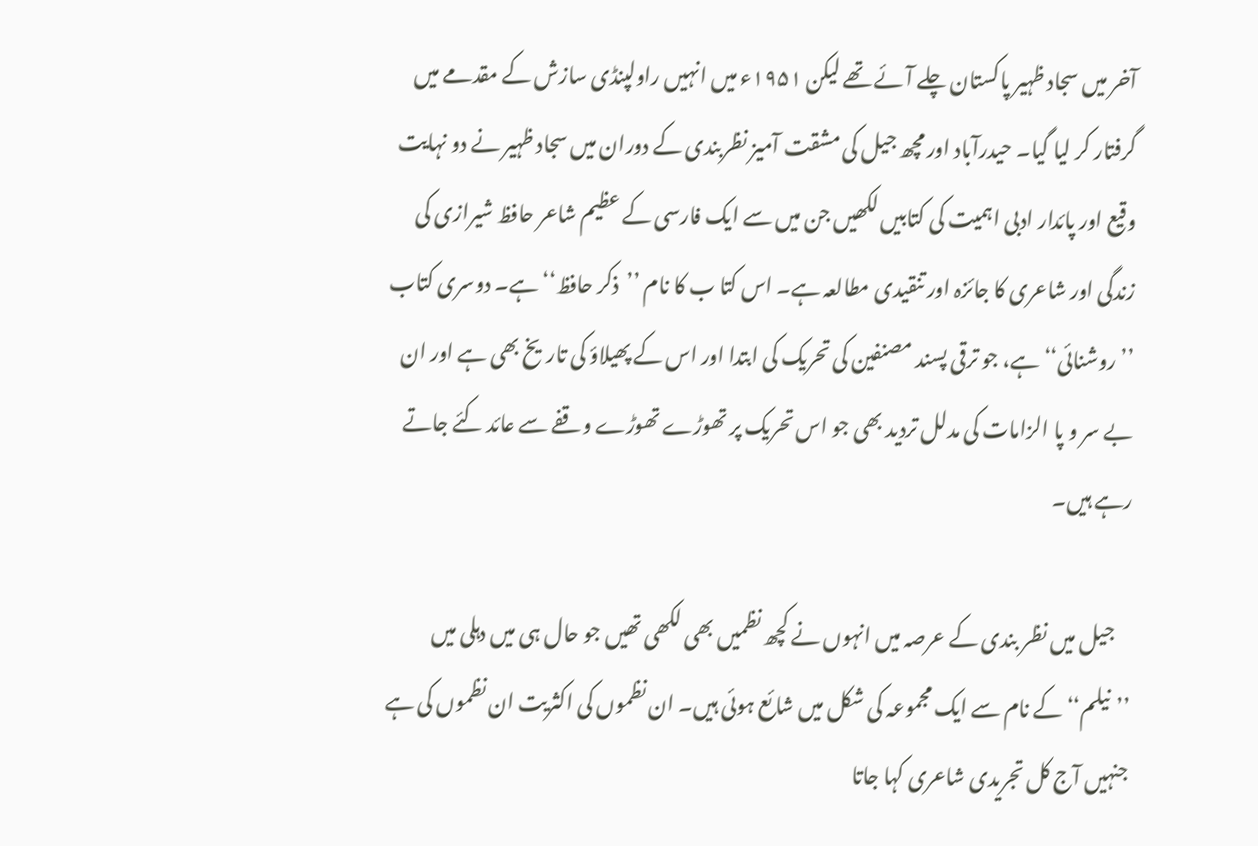آخر میں سجاد ظہیر پاکستان چلے آئے تھے لیکن ۱۹۵۱ء میں انہیں راولپنڈی سازش کے مقدمے میں گرفتار کر لیا گیا۔ حیدرآباد اور مچھ جیل کی مشقت آمیز نظربندی کے دوران میں سجاد ظہیر نے دو نہایت وقیع اور پائدار ادبی اہمیت کی کتابیں لکھیں جن میں سے ایک فارسی کے عظیم شاعر حافظ شیرازی کی زندگی اور شاعری کا جائزہ اور تنقیدی مطالعہ ہے۔ اس کتا ب کا نام ’’ذکر حافظ‘‘ ہے۔ دوسری کتاب ’’روشنائی‘‘ ہے، جو ترقی پسند مصنفین کی تحریک کی ابتدا اور اس کے پھیلاؤ کی تاریخ بھی ہے اور ان بے سر و پا الزامات کی مدلل تردید بھی جو اس تحریک پر تھوڑے تھوڑے وقفے سے عائد کئے جاتے رہے ہیں۔

    جیل میں نظر بندی کے عرصہ میں انہوں نے کچھ نظمیں بھی لکھی تھیں جو حال ہی میں دہلی میں ’’نیلم‘‘ کے نام سے ایک مجموعہ کی شکل میں شائع ہوئی ہیں۔ ان نظموں کی اکثریت ان نظموں کی ہے جنہیں آج کل تجریدی شاعری کہا جاتا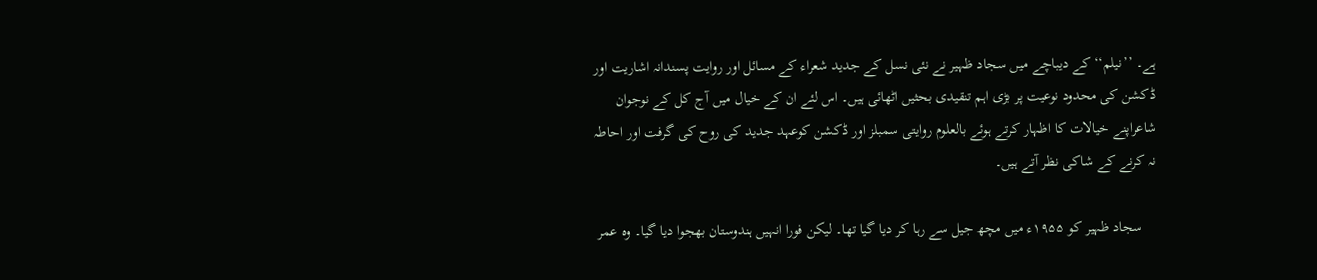ہے۔ ’’نیلم‘‘ کے دیباچے میں سجاد ظہیر نے نئی نسل کے جدید شعراء کے مسائل اور روایت پسندانہ اشاریت اور ڈکشن کی محدود نوعیت پر بڑی اہم تنقیدی بحثیں اٹھائی ہیں۔ اس لئے ان کے خیال میں آج کل کے نوجوان شاعراپنے خیالات کا اظہار کرتے ہوئے بالعلوم روایتی سمبلز اور ڈکشن کوعہد جدید کی روح کی گرفت اور احاطہ نہ کرنے کے شاکی نظر آتے ہیں۔

    سجاد ظہیر کو ۱۹۵۵ء میں مچھ جیل سے رہا کر دیا گیا تھا۔ لیکن فورا انہیں ہندوستان بھجوا دیا گیا۔ وہ عمر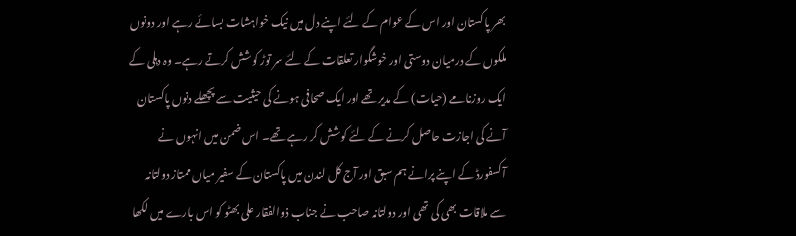بھر پاکستان اور اس کے عوام کے لئے اپنے دل میں نیک خواہشات بسائے رہے اور دونوں ملکوں کے درمیان دوستی اور خوشگوار تعلقات کے لئے سر توڑ کوشش کرتے رہے۔ وہ دہلی کے ایک روزنامے (حیات) کے مدیر تھے اور ایک صحافی ہونے کی حیثیت سے پچھلے دنوں پاکستان آنے کی اجازت حاصل کرنے کے لئے کوشش کر رہے تھے۔ اس ضمن میں انہوں نے آکسفورڈ کے اپنے پرانے ہم سبق اور آج کل لندن میں پاکستان کے سفیر میاں ممتاز دولتانہ سے ملاقات بھی کی تھی اور دولتانہ صاحب نے جناب ذوالفقار علی بھٹو کو اس بارے میں لکھا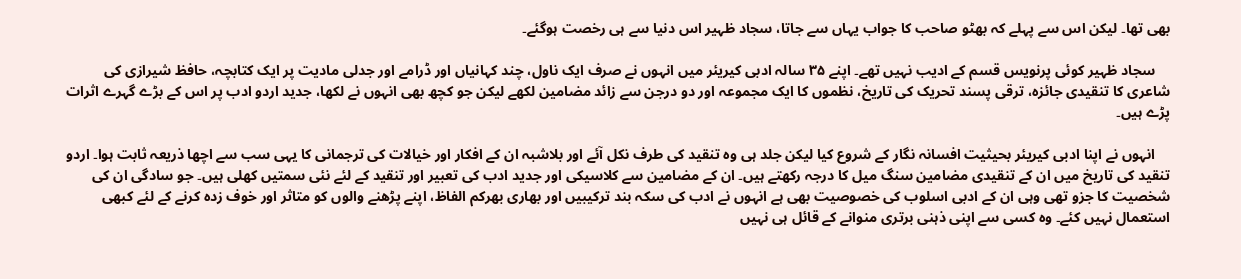بھی تھا۔ لیکن اس سے پہلے کہ بھٹو صاحب کا جواب یہاں سے جاتا، سجاد ظہیر اس دنیا سے ہی رخصت ہوگئے۔

    سجاد ظہیر کوئی پرنویس قسم کے ادیب نہیں تھے۔ اپنے ۳۵ سالہ ادبی کیریئر میں انہوں نے صرف ایک ناول، چند کہانیاں اور ڈرامے اور جدلی مادیت پر ایک کتابچہ، حافظ شیرازی کی شاعری کا تنقیدی جائزہ، ترقی پسند تحریک کی تاریخ، نظموں کا ایک مجموعہ اور دو درجن سے زائد مضامین لکھے لیکن جو کچھ بھی انہوں نے لکھا، جدید اردو ادب پر اس کے بڑے گہرے اثرات پڑے ہیں۔

    انہوں نے اپنا ادبی کیریئر بحیثیت افسانہ نگار کے شروع کیا لیکن جلد ہی وہ تنقید کی طرف نکل آئے اور بلاشبہ ان کے افکار اور خیالات کی ترجمانی کا یہی سب سے اچھا ذریعہ ثابت ہوا۔ اردو تنقید کی تاریخ میں ان کے تنقیدی مضامین سنگ میل کا درجہ رکھتے ہیں۔ ان کے مضامین سے کلاسیکی اور جدید ادب کی تعبیر اور تنقید کے لئے نئی سمتیں کھلی ہیں۔ جو سادگی ان کی شخصیت کا جزو تھی وہی ان کے ادبی اسلوب کی خصوصیت بھی ہے انہوں نے ادب کی سکہ بند ترکیبیں اور بھاری بھرکم الفاظ، اپنے پڑھنے والوں کو متاثر اور خوف زدہ کرنے کے لئے کبھی استعمال نہیں کئے۔ وہ کسی سے اپنی ذہنی برتری منوانے کے قائل ہی نہیں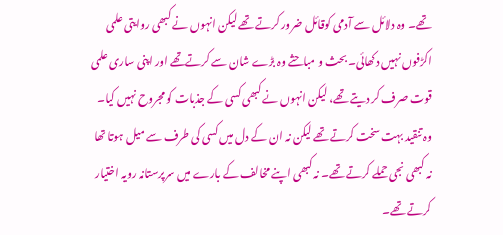تھے۔ وہ دلائل سے آدمی کوقائل ضرور کرتے تھے لیکن انہوں نے کبھی روایتی علمی اکڑفوں نہیں دکھائی۔ بحث و مباحثے وہ بڑے شان سے کرتےتھے اور اپنی ساری علمی قوت صرف کر دیتے تھے، لیکن انہوں نے کبھی کسی کے جذبات کو مجروح نہیں کیا۔ وہ تنقید بہت سخت کرتے تھے لیکن نہ ان کے دل میں کسی کی طرف سے میل ہوتا تھا نہ کبھی نجی حملے کرتے تھے۔ نہ کبھی اپنے مخالف کے بارے میں سرپرستانہ رویہ اختیار کرتے تھے۔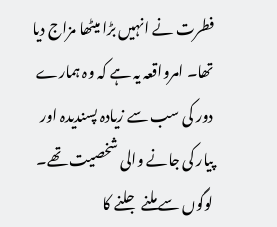فطرت نے انہیں بڑا میٹھا مزاج دیا تھا۔ امرواقعہ یہ ہے کہ وہ ہمارے دور کی سب سے زیادہ پسندیدہ اور پیار کی جانے والی شخصیت تھے۔ لوگوں سے ملنے جلنے کا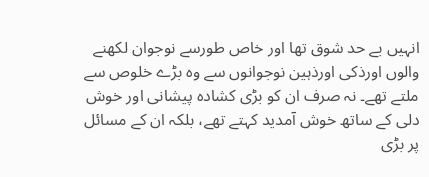انہیں بے حد شوق تھا اور خاص طورسے نوجوان لکھنے والوں اورذکی اورذہین نوجوانوں سے وہ بڑے خلوص سے ملتے تھے۔ نہ صرف ان کو بڑی کشادہ پیشانی اور خوش دلی کے ساتھ خوش آمدید کہتے تھے، بلکہ ان کے مسائل پر بڑی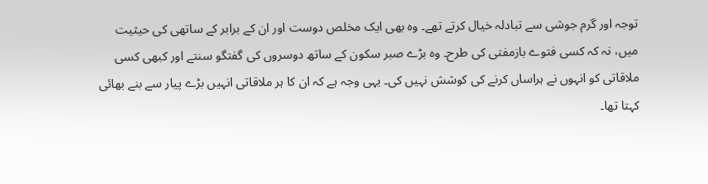توجہ اور گرم جوشی سے تبادلہ خیال کرتے تھے۔ وہ بھی ایک مخلص دوست اور ان کے برابر کے ساتھی کی حیثیت میں، نہ کہ کسی فتوے بازمفتی کی طرح۔ وہ بڑے صبر سکون کے ساتھ دوسروں کی گفتگو سنتے اور کبھی کسی ملاقاتی کو انہوں نے ہراساں کرنے کی کوشش نہیں کی۔ یہی وجہ ہے کہ ان کا ہر ملاقاتی انہیں بڑے پیار سے بنے بھائی کہتا تھا۔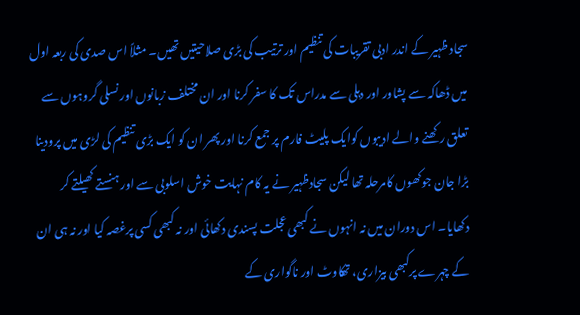سجاد ظہیر کے اندر ادبی تقریبات کی تنظیم اور ترتیب کی بڑی صلاحیتیں تھیں۔ مثلاً اس صدی کی ربعہ اول میں ڈھاکہ سے پشاور اور دہلی سے مدراس تک کا سفر کرنا اور ان مختلف زبانوں اور نسلی گروہوں سے تعلق رکھنے والے ادیبوں کوایک پلیٹ فارم پر جمع کرنا اور پھر ان کو ایک بڑی تنظیم کی لڑی میں پرودینا بڑا جان جوکھوں کامرحلہ تھا لیکن سجادظہیر نے یہ کام نہایت خوش اسلوبی سے اور ہنستے کھیلتے کر دکھایا۔ اس دوران میں نہ انہوں نے کبھی عجلت پسندی دکھائی اور نہ کبھی کسی پرغصہ کیا اور نہ ہی ان کے چہرے پرکبھی بیزاری، تھکاوٹ اور ناگواری کے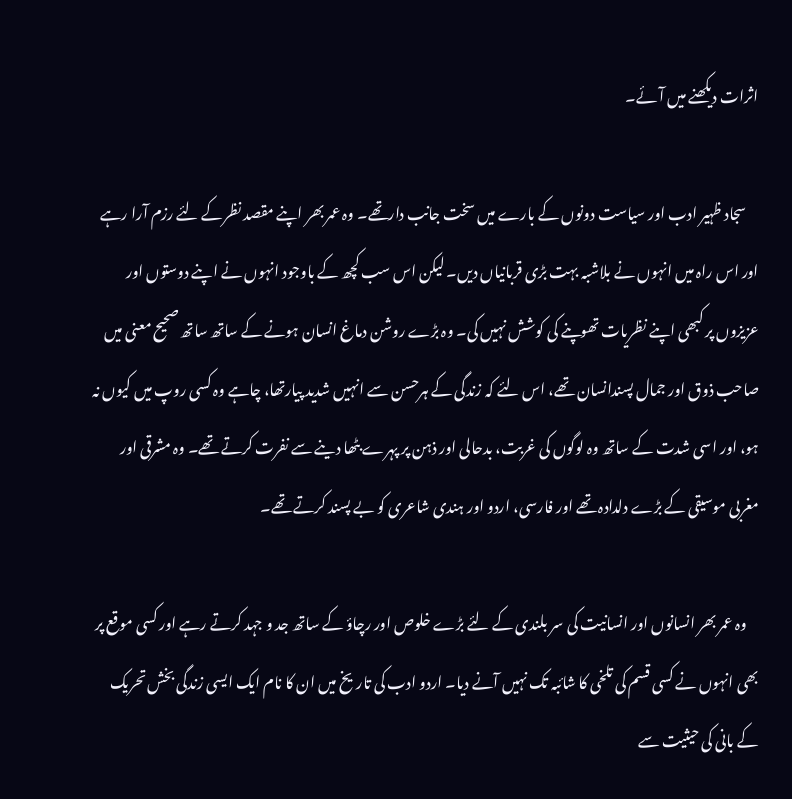اثرات دیکھنے میں آئے۔

    سجاد ظہیر ادب اور سیاست دونوں کے بارے میں سخت جانب دارتھے۔ وہ عمر بھر اپنے مقصد نظرکے لئے رزم آرا رہے اور اس راہ میں انہوں نے بلاشبہ بہت بڑی قربانیاں دیں۔ لیکن اس سب کچھ کے باوجود انہوں نے اپنے دوستوں اور عزیزوں پر کبھی اپنے نظریات تھوپنے کی کوشش نہیں کی۔ وہ بڑے روشن دماغ انسان ہونے کے ساتھ ساتھ صحیح معنی میں صاحب ذوق اور جمال پسندانسان تھے، اس لئے کہ زندگی کے ہرحسن سے انہیں شدید پیارتھا، چاہے وہ کسی روپ میں کیوں نہ ہو، اور اسی شدت کے ساتھ وہ لوگوں کی غربت، بدحالی اور ذہن پر پہرے بٹھا دینے سے نفرت کرتے تھے۔ وہ مشرقی اور مغربی موسیقی کے بڑے دلدادہ تھے اور فارسی، اردو اور ہندی شاعری کو بے پسند کرتے تھے۔

    وہ عمر بھر انسانوں اور انسانیت کی سر بلندی کے لئے بڑے خلوص اور رچاؤ کے ساتھ جد و جہد کرتے رہے اور کسی موقع پر بھی انہوں نے کسی قسم کی تلخی کا شائبہ تک نہیں آنے دیا۔ اردو ادب کی تاریخ میں ان کا نام ایک ایسی زندگی بخش تحریک کے بانی کی حیثیت سے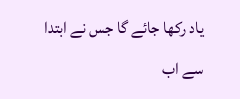یاد رکھا جائے گا جس نے ابتدا سے اب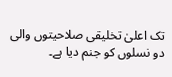تک اعلیٰ تخلیقی صلاحیتوں والی دو نسلوں کو جنم دیا ہے۔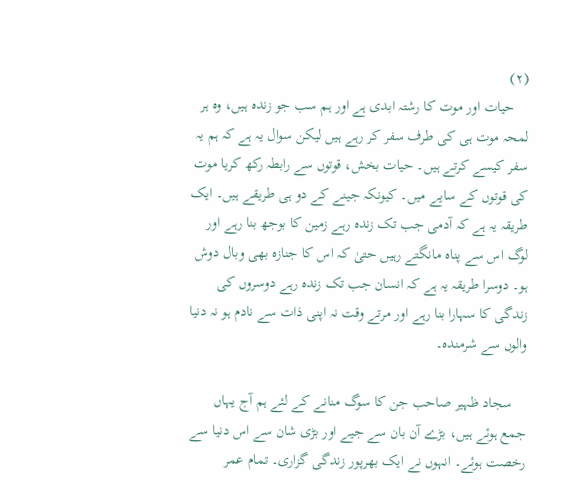(۲)
    حیات اور موت کا رشتہ ابدی ہے اور ہم سب جو زندہ ہیں، وہ ہر لمحہ موت ہی کی طرف سفر کر رہے ہیں لیکن سوال یہ ہے کہ ہم یہ سفر کیسے کرتے ہیں۔ حیات بخش، قوتوں سے رابطہ رکھ کریا موت کی قوتوں کے سایے میں۔ کیونکہ جینے کے دو ہی طریقے ہیں۔ ایک طریقہ یہ ہے کہ آدمی جب تک زندہ رہے زمین کا بوجھ بنا رہے اور لوگ اس سے پناہ مانگتے رہیں حتیٰ کہ اس کا جنازہ بھی وبال دوش ہو۔ دوسرا طریقہ یہ ہے کہ انسان جب تک زندہ رہے دوسروں کی زندگی کا سہارا بنا رہے اور مرتے وقت نہ اپنی ذات سے نادم ہو نہ دنیا والوں سے شرمندہ۔

    سجاد ظہیر صاحب جن کا سوگ منانے کے لئے ہم آج یہاں جمع ہوئے ہیں، بڑے آن بان سے جیے اور بڑی شان سے اس دنیا سے رخصت ہوئے۔ انہوں نے ایک بھرپور زندگی گزاری۔ تمام عمر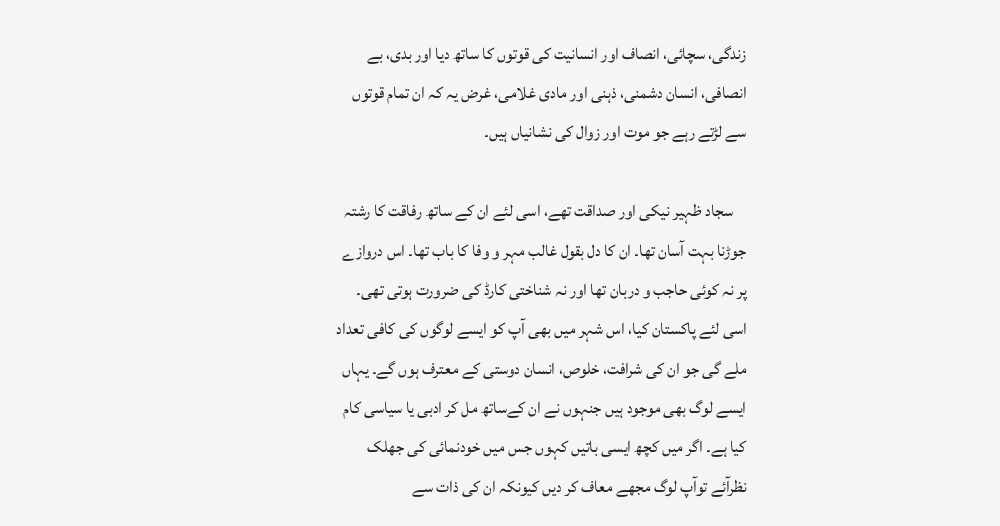زندگی، سچائی، انصاف اور انسانیت کی قوتوں کا ساتھ دیا اور بدی، بے انصافی، انسان دشمنی، ذہنی اور مادی غلامی، غرض یہ کہ ان تمام قوتوں سے لڑتے رہے جو موت اور زوال کی نشانیاں ہیں۔

    سجاد ظہیر نیکی اور صداقت تھے، اسی لئے ان کے ساتھ رفاقت کا رشتہ جوڑنا بہت آسان تھا۔ ان کا دل بقول غالب مہر و وفا کا باب تھا۔ اس دروازے پر نہ کوئی حاجب و دربان تھا اور نہ شناختی کارڈ کی ضرورت ہوتی تھی۔ اسی لئے پاکستان کیا، اس شہر میں بھی آپ کو ایسے لوگوں کی کافی تعداد ملے گی جو ان کی شرافت، خلوص، انسان دوستی کے معترف ہوں گے۔ یہاں ایسے لوگ بھی موجود ہیں جنہوں نے ان کےساتھ مل کر ادبی یا سیاسی کام کیا ہے۔ اگر میں کچھ ایسی باتیں کہوں جس میں خودنمائی کی جھلک نظرآئے توآپ لوگ مجھے معاف کر دیں کیونکہ ان کی ذات سے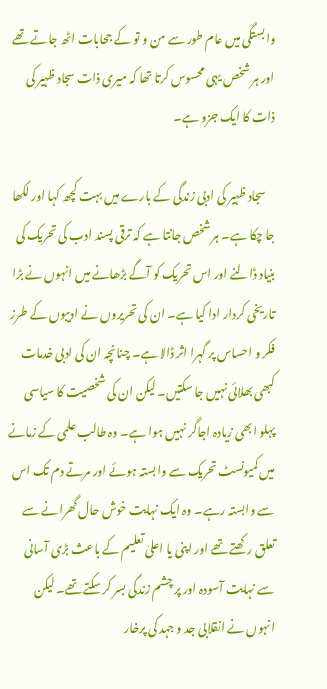وابستگی میں عام طور سے من و تو کے جحابات اٹھ جاتے تھے اور ہر شخص یہی محسوس کرتا تھا کہ میری ذات سجاد ظہیر کی ذات کا ایک جزو ہے۔

    سجاد ظہیر کی ادبی زندگی کے بارے میں بہت کچھ کہا اور لکھا جا چکا ہے۔ ہر شخص جانتا ہے کہ ترقی پسند ادب کی تحریک کی بنیاد ڈالنے اور اس تحریک کو آگے بڑھانے میں انہوں نے بڑا تاریخی کردار ادا کیا ہے۔ ان کی تحریروں نے ادیبوں کے طرز فکر و احساس پر گہرا اثر ڈالا ہے۔ چنانچہ ان کی ادبی خدمات کبھی بھلائی نہیں جا سکتیں۔ لیکن ان کی شخصیت کا سیاسی پہلو ابھی زیادہ اجاگر نہیں ہوا ہے۔ وہ طالب علمی کے زمانے میں کمیونسٹ تحریک سے وابستہ ہوئے اور مرتے دم تک اس سے وابستہ رہے۔ وہ ایک نہایت خوش حال گھرانے سے تعلق رکھتے تھے اور اپنی یا اعلیٰ تعلیم کے باعث بڑی آسانی سے نہایت آسودہ اور پر چشم زندگی بسر کر سکتے تھے۔ لیکن انہوں نے انقلابی جد و جہد کی پرخار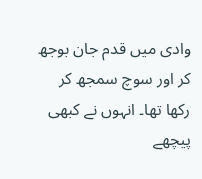وادی میں قدم جان بوجھ کر اور سوچ سمجھ کر رکھا تھا۔ انہوں نے کبھی پیچھے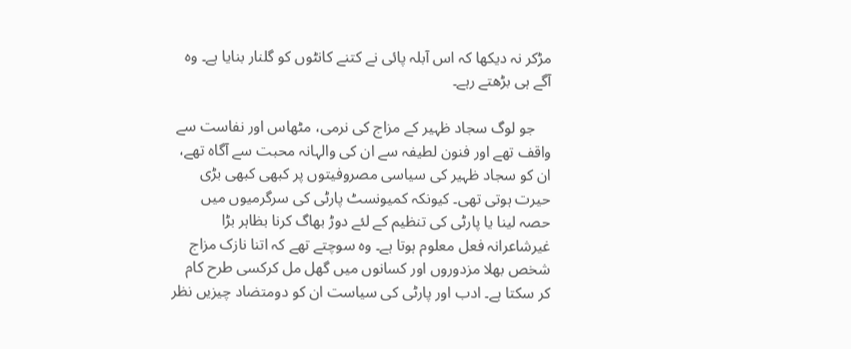مڑکر نہ دیکھا کہ اس آبلہ پائی نے کتنے کانٹوں کو گلنار بنایا ہے۔ وہ آگے ہی بڑھتے رہے۔

    جو لوگ سجاد ظہیر کے مزاج کی نرمی، مٹھاس اور نفاست سے واقف تھے اور فنون لطیفہ سے ان کی والہانہ محبت سے آگاہ تھے، ان کو سجاد ظہیر کی سیاسی مصروفیتوں پر کبھی کبھی بڑی حیرت ہوتی تھی۔ کیونکہ کمیونسٹ پارٹی کی سرگرمیوں میں حصہ لینا یا پارٹی کی تنظیم کے لئے دوڑ بھاگ کرنا بظاہر بڑا غیرشاعرانہ فعل معلوم ہوتا ہے۔ وہ سوچتے تھے کہ اتنا نازک مزاج شخص بھلا مزدوروں اور کسانوں میں گھل مل کرکسی طرح کام کر سکتا ہے۔ ادب اور پارٹی کی سیاست ان کو دومتضاد چیزیں نظر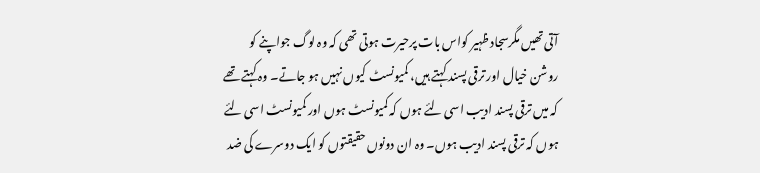آتی تھیں مگرسجاد ظہیر کواس بات پرحیرت ہوتی تھی کہ وہ لوگ جواپنے کو روشن خیال اور ترقی پسند کہتے ہیں، کمیونسٹ کیوں نہیں ہو جاتے۔ وہ کہتے تھے کہ میں ترقی پسند ادیب اسی لئے ہوں کہ کمیونسٹ ہوں اور کمیونسٹ اسی لئے ہوں کہ ترقی پسند ادیب ہوں۔ وہ ان دونوں حقیقتوں کو ایک دوسرے کی ضد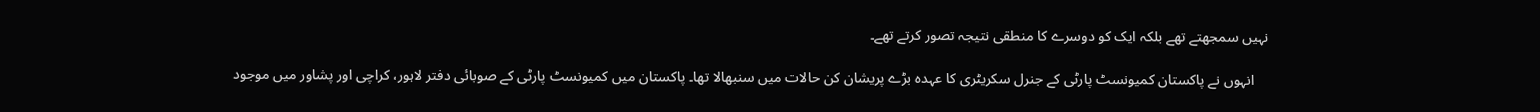نہیں سمجھتے تھے بلکہ ایک کو دوسرے کا منطقی نتیجہ تصور کرتے تھے۔

    انہوں نے پاکستان کمیونسٹ پارٹی کے جنرل سکریٹری کا عہدہ بڑے پریشان کن حالات میں سنبھالا تھا۔ پاکستان میں کمیونسٹ پارٹی کے صوبائی دفتر لاہور، کراچی اور پشاور میں موجود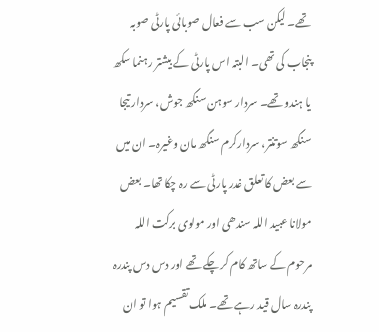تھے۔ لیکن سب سے فعال صوبائی پارٹی صوبہ پنجاب کی تھی۔ البتہ اس پارٹی کے بیشتر رہنما سکھ یا ہندو تھے۔ سردار سوہن سنگھ جوش، سردار تیجا سنگھ سوتنتر، سردارکرم سنگھ مان وغیرہ۔ ان میں سے بعض کا تعلق غدر پارٹی سے رہ چکا تھا۔ بعض مولانا عبید اللہ سندھی اور مولوی برکت اللہ مرحوم کے ساتھ کام کر چکے تھے اور دس دس پندرہ پندرہ سال قید رہے تھے۔ ملک تقسیم ہوا تو ان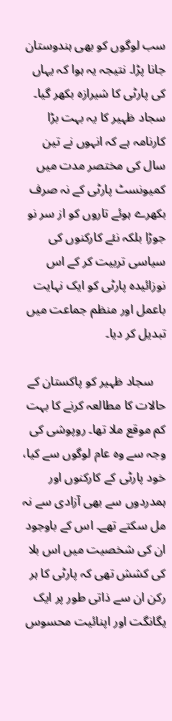سب لوگوں کو بھی ہندوستان جانا پڑا۔ نتیجہ یہ ہوا کہ یہاں کی پارٹی کا شیرازہ بکھر گیا۔ سجاد ظہیر کا یہ بہت بڑا کارنامہ ہے کہ انہوں نے تین سال کی مختصر مدت میں کمیونسٹ پارٹی کے نہ صرف بکھرے ہوئے تاروں کو از سر نو جوڑا بلکہ نئے کارکنوں کی سیاسی تربیت کر کے اس نوزائیدہ پارٹی کو ایک نہایت باعمل اور منظم جماعت میں تبدیل کر دیا۔

    سجاد ظہیر کو پاکستان کے حالات کا مطالعہ کرنے کا بہت کم موقع ملا تھا۔ روپوشی کی وجہ سے وہ عام لوگوں سے کیا، خود پارٹی کے کارکنوں اور ہمدردوں سے بھی آزادی سے نہ مل سکتے تھے۔ اس کے باوجود ان کی شخصیت میں اس بلا کی کشش تھی کہ پارٹی کا ہر رکن ان سے ذاتی طور پر ایک یگانگت اور اپنائیت محسوس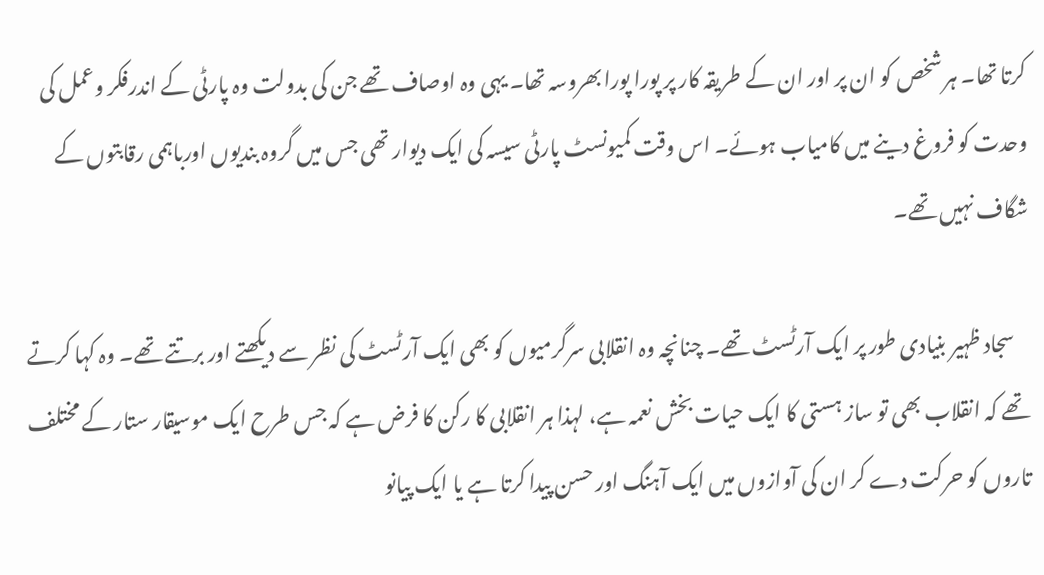کرتا تھا۔ ہر شخص کو ان پر اور ان کے طریقہ کار پر پورا پورا بھروسہ تھا۔ یہی وہ اوصاف تھے جن کی بدولت وہ پارٹی کے اندرفکر وعمل کی وحدت کو فروغ دینے میں کامیاب ہوئے۔ اس وقت کمیونسٹ پارٹی سیسہ کی ایک دیوار تھی جس میں گروہ بندیوں اورباہمی رقابتوں کے شگاف نہیں تھے۔

    سجاد ظہیر بنیادی طور پر ایک آرٹسٹ تھے۔ چنانچہ وہ انقلابی سرگرمیوں کو بھی ایک آرٹسٹ کی نظر سے دیکھتے اور برتتے تھے۔ وہ کہا کرتے تھے کہ انقلاب بھی تو ساز ہستی کا ایک حیات بخش نعمہ ہے، لہذا ہر انقلابی کا رکن کا فرض ہے کہ جس طرح ایک موسیقار ستار کے مختلف تاروں کو حرکت دے کر ان کی آوازوں میں ایک آہنگ اور حسن پیدا کرتا ہے یا ایک پیانو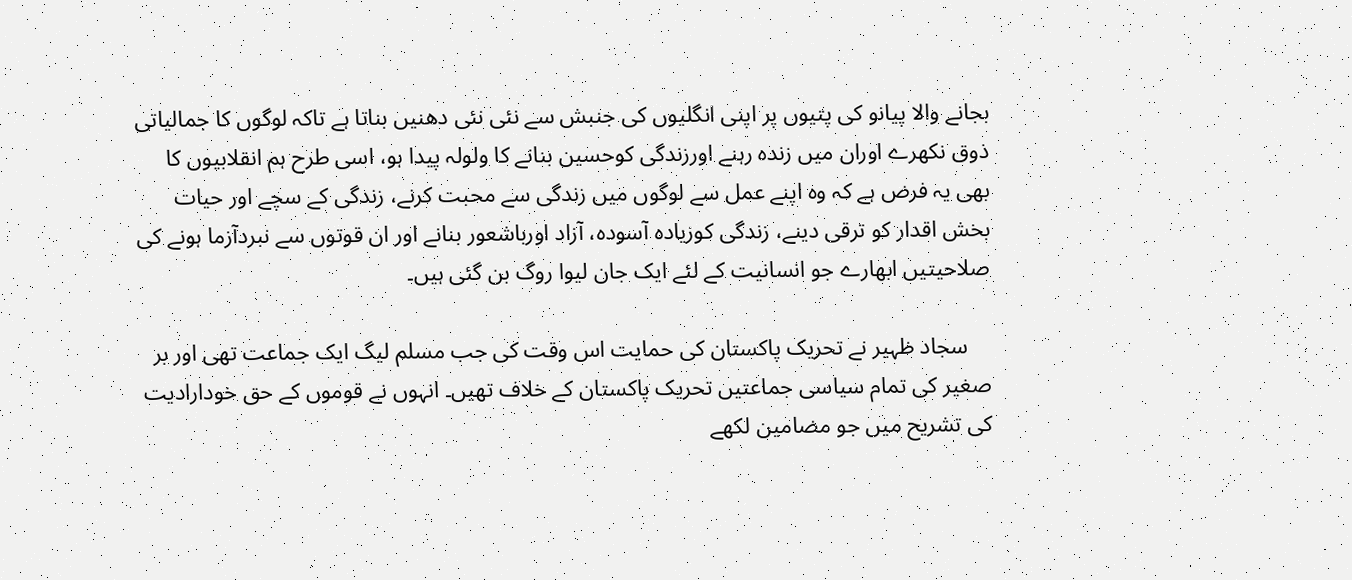بجانے والا پیانو کی پتیوں پر اپنی انگلیوں کی جنبش سے نئی نئی دھنیں بناتا ہے تاکہ لوگوں کا جمالیاتی ذوق نکھرے اوران میں زندہ رہنے اورزندگی کوحسین بنانے کا ولولہ پیدا ہو، اسی طرح ہم انقلابیوں کا بھی یہ فرض ہے کہ وہ اپنے عمل سے لوگوں میں زندگی سے محبت کرنے، زندگی کے سچے اور حیات بخش اقدار کو ترقی دینے، زندگی کوزیادہ آسودہ، آزاد اورباشعور بنانے اور ان قوتوں سے نبردآزما ہونے کی صلاحیتیں ابھارے جو انسانیت کے لئے ایک جان لیوا روگ بن گئی ہیں۔

    سجاد ظہیر نے تحریک پاکستان کی حمایت اس وقت کی جب مسلم لیگ ایک جماعت تھی اور بر صغیر کی تمام سیاسی جماعتیں تحریک پاکستان کے خلاف تھیں۔ انہوں نے قوموں کے حق خودارادیت کی تشریح میں جو مضامین لکھے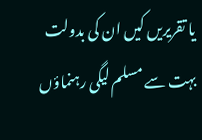یا تقریریں کیں ان کی بدولت بہت سے مسلم لیگی رہنماؤں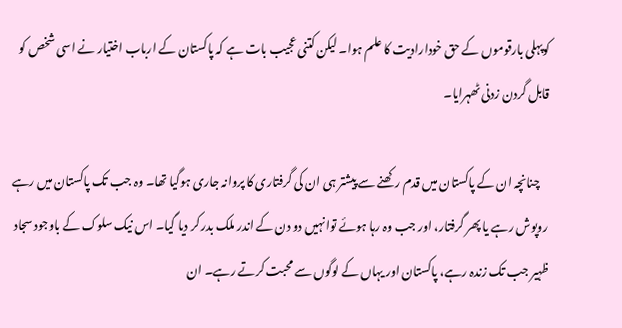کوپہلی بارقوموں کے حق خودارادیت کا علم ہوا۔ لیکن کتنی عجیب بات ہے کہ پاکستان کے ارباب اختیار نے اسی شخص کو قابل گردن زدنی ٹھہرایا۔

    چنانچہ ان کے پاکستان میں قدم رکھنے سے پیشتر ہی ان کی گرفتاری کا پروانہ جاری ہوگیا تھا۔ وہ جب تک پاکستان میں رہے روپوش رہے یا پھر گرفتار، اور جب وہ رہا ہوئے توانہیں دو دن کے اندر ملک بدر کر دیا گیا۔ اس نیک سلوک کے باوجود سجاد ظہیر جب تک زندہ رہے، پاکستان اور یہاں کے لوگوں سے محبت کرتے رہے۔ ان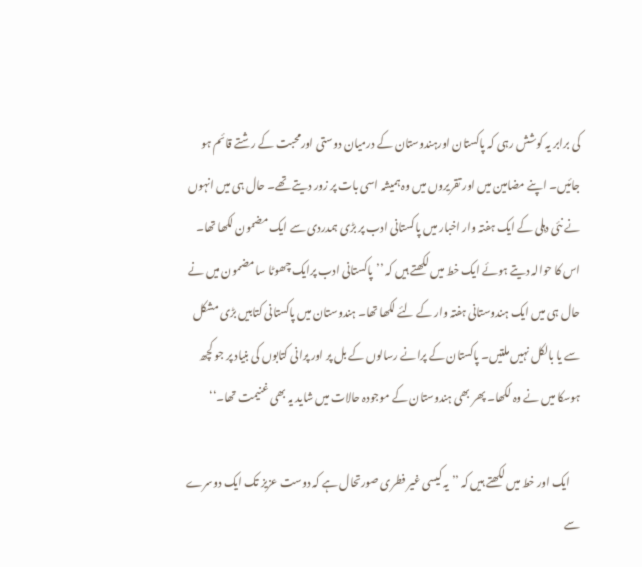کی برابر یہ کوشش رہی کہ پاکستان اورہندوستان کے درمیان دوستی اورمحبت کے رشتے قائم ہو جائیں۔ اپنے مضامین میں اور تقریروں میں وہ ہمیشہ اسی بات پر زور دیتے تھے۔ حال ہی میں انہوں نے نئی دہلی کے ایک ہفتہ وار اخبار میں پاکستانی ادب پر بڑی ہمدردی سے ایک مضمون لکھا تھا۔ اس کا حوالہ دیتے ہوئے ایک خط میں لکھتے ہیں کہ ’’پاکستانی ادب پرایک چھوٹا سا مضمون میں نے حال ہی میں ایک ہندوستانی ہفتہ وار کے لئے لکھا تھا۔ ہندوستان میں پاکستانی کتابیں بڑی مشکل سے یا بالکل نہیں ملتیں۔ پاکستان کے پرانے رسالوں کے بل پر اور پرانی کتابوں کی بنیاد پر جو کچھ ہوسکا میں نے وہ لکھا۔ پھر بھی ہندوستان کے موجودہ حالات میں شاید یہ بھی غنیمت تھا۔‘‘

     ایک اور خط میں لکھتے ہیں کہ ’’یہ کیسی غیر فطری صورتحال ہے کہ دوست عزیز تک ایک دوسرے سے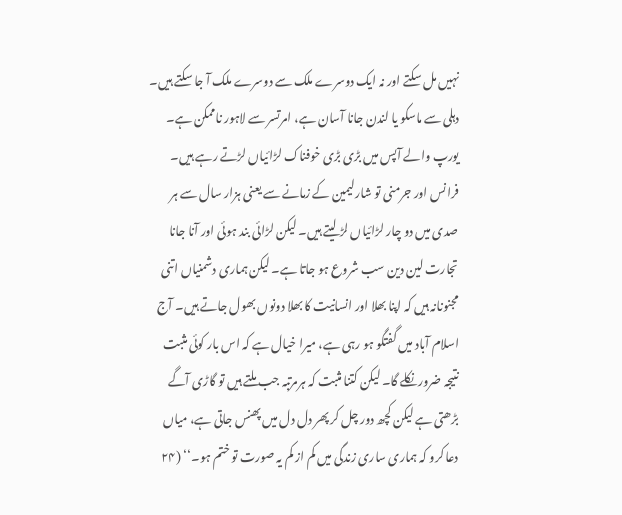نہیں مل سکتے اور نہ ایک دوسرے ملک سے دوسرے ملک آ جا سکتے ہیں۔ دہلی سے ماسکو یا لندن جانا آسان ہے، امرتسر سے لاہور ناممکن ہے۔ یورپ والے آپس میں بڑی بڑی خوفناک لڑائیاں لڑتے رہے ہیں۔ فرانس اور جرمنی تو شارلیمین کے زمانے سے یعنی ہزار سال سے ہر صدی میں دو چار لڑائیاں لڑ لیتے ہیں۔ لیکن لڑائی بند ہوئی اور آنا جانا تجارت لین دین سب شروع ہو جاتا ہے۔ لیکن ہماری دشمنیاں اتنی مجنونانہ ہیں کہ اپنا بھلا اور انسانیت کا بھلا دونوں بھول جاتے ہیں۔ آج اسلام آباد میں گفتگو ہو رہی ہے، میرا خیال ہے کہ اس بار کوئی مثبت نتیجہ ضرور نکلے گا۔ لیکن کتنا مثبت کہ ہرمرتبہ جب ملتے ہیں تو گاڑی آگے بڑھتی ہے لیکن کچھ دور چل کر پھر دل دل میں پھنس جاتی ہے، میاں دعا کرو کہ ہماری ساری زندگی میں کم از کم یہ صورت تو ختم ہو۔‘‘ (۲۴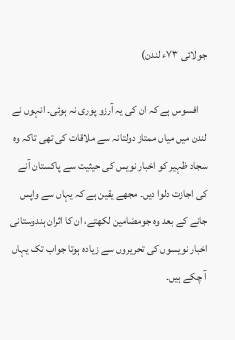جولائی ۷۳ء لندن)

    افسوس ہے کہ ان کی یہ آرزو پوری نہ ہوئی۔ انہوں نے لندن میں میاں ممتاز دولتانہ سے ملاقات کی تھی تاکہ وہ سجاد ظہیر کو اخبار نویس کی حیثیت سے پاکستان آنے کی اجازت دلوا دیں۔ مجھے یقین ہے کہ یہاں سے واپس جانے کے بعد وہ جومضامین لکھتے، ان کا اثران ہندوستانی اخبار نویسوں کی تحریروں سے زیادہ ہوتا جواب تک یہاں آ چکے ہیں۔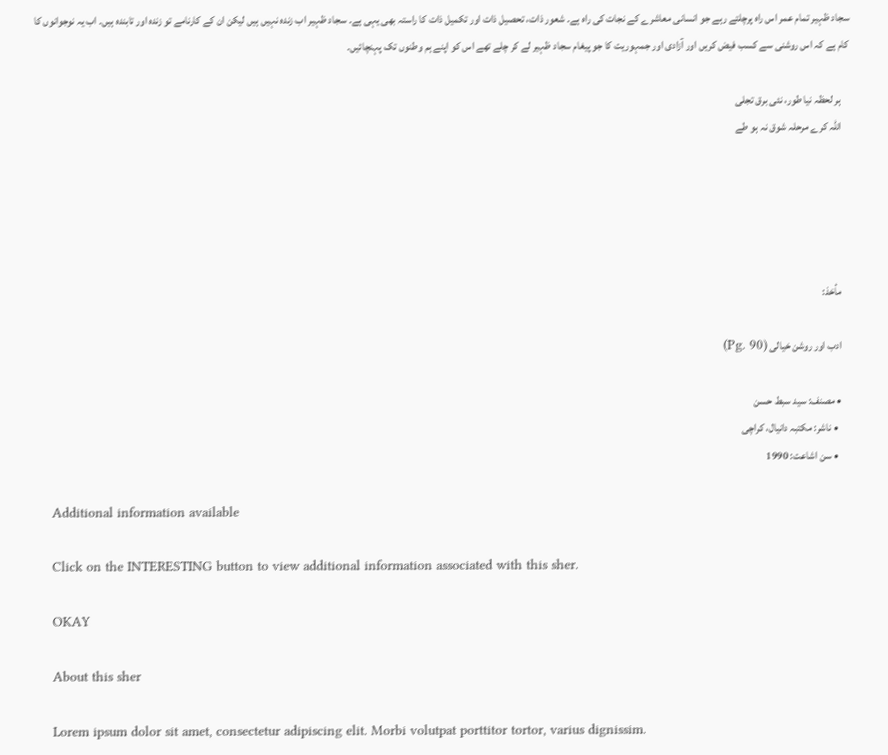سجاد ظہیر تمام عمر اس راہ پرچلتے رہے جو انسانی معاشرے کے نجات کی راہ ہے۔ شعور ذات، تحصیل ذات اور تکمیل ذات کا راستہ بھی یہی ہے۔ سجاد ظہیر اب زندہ نہیں ہیں لیکن ان کے کارنامے تو زندہ اور تابندہ ہیں۔ اب یہ نوجوانوں کا کام ہے کہ اس روشنی سے کسب فیض کریں اور آزادی اور جمہوریت کا جو پیغام سجاد ظہیر لے کر چلے تھے اس کو اپنے ہم وطنوں تک پہنچائیں۔

    ہر لحظہ نیا طور، نئی برق تجلی
    اللہ کرے مرحلہ شوق نہ ہو طے





    مأخذ:

    ادب اور روشن خیالی (Pg. 90)

    • مصنف: سید سبط حسن
      • ناشر: مکتبہ دانیال، کراچی
      • سن اشاعت: 1990

    Additional information available

    Click on the INTERESTING button to view additional information associated with this sher.

    OKAY

    About this sher

    Lorem ipsum dolor sit amet, consectetur adipiscing elit. Morbi volutpat porttitor tortor, varius dignissim.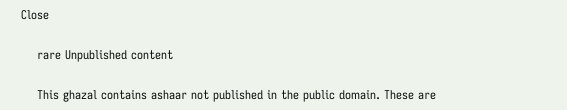Close

    rare Unpublished content

    This ghazal contains ashaar not published in the public domain. These are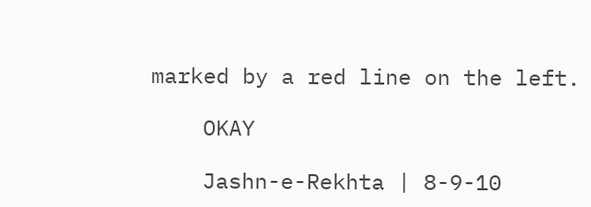marked by a red line on the left.

    OKAY

    Jashn-e-Rekhta | 8-9-10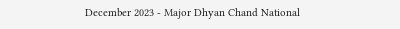December 2023 - Major Dhyan Chand National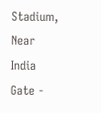Stadium, Near India Gate -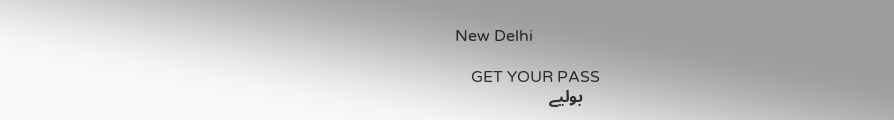New Delhi

    GET YOUR PASS
    بولیے